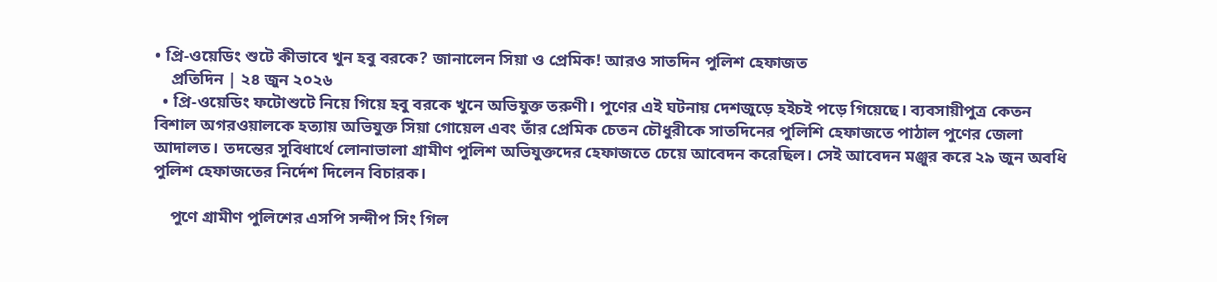• প্রি-ওয়েডিং শুটে কীভাবে খুন হবু বরকে? জানালেন সিয়া ও প্রেমিক! আরও সাতদিন পুলিশ হেফাজত
    প্রতিদিন | ২৪ জুন ২০২৬
  • প্রি-ওয়েডিং ফটোশুটে নিয়ে গিয়ে হবু বরকে খুনে অভিযুক্ত তরুণী। পুণের এই ঘটনায় দেশজুড়ে হইচই পড়ে গিয়েছে। ব্যবসায়ীপুত্র কেতন বিশাল অগরওয়ালকে হত্যায় অভিযুক্ত সিয়া গোয়েল এবং তাঁর প্রেমিক চেতন চৌধুরীকে সাতদিনের পুলিশি হেফাজতে পাঠাল পুণের জেলা আদালত। তদন্তের সুবিধার্থে লোনাভালা গ্রামীণ পুলিশ অভিযুক্তদের হেফাজতে চেয়ে আবেদন করেছিল। সেই আবেদন মঞ্জুর করে ২৯ জুন অবধি পুলিশ হেফাজতের নির্দেশ দিলেন বিচারক।

    পুণে গ্রামীণ পুলিশের এসপি সন্দীপ সিং গিল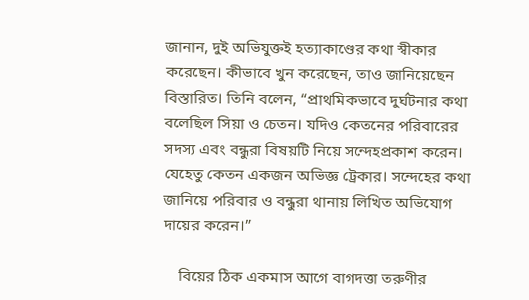জানান, দুই অভিযুক্তই হত্যাকাণ্ডের কথা স্বীকার করেছেন। কীভাবে খুন করেছেন, তাও জানিয়েছেন বিস্তারিত। তিনি বলেন, “প্রাথমিকভাবে দুর্ঘটনার কথা বলেছিল সিয়া ও চেতন। যদিও কেতনের পরিবারের সদস্য এবং বন্ধুরা বিষয়টি নিয়ে সন্দেহপ্রকাশ করেন। যেহেতু কেতন একজন অভিজ্ঞ ট্রেকার। সন্দেহের কথা জানিয়ে পরিবার ও বন্ধুরা থানায় লিখিত অভিযোগ দায়ের করেন।”

    বিয়ের ঠিক একমাস আগে বাগদত্তা তরুণীর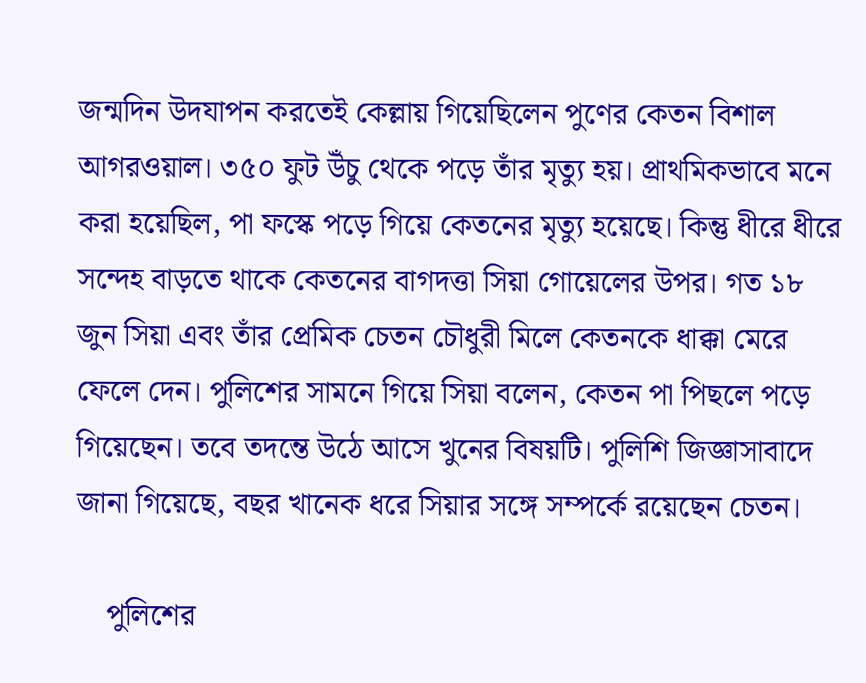জন্মদিন উদযাপন করতেই কেল্লায় গিয়েছিলেন পুণের কেতন বিশাল আগরওয়াল। ৩৫০ ফুট উঁচু থেকে পড়ে তাঁর মৃত্যু হয়। প্রাথমিকভাবে মনে করা হয়েছিল, পা ফস্কে পড়ে গিয়ে কেতনের মৃত্যু হয়েছে। কিন্তু ধীরে ধীরে সন্দেহ বাড়তে থাকে কেতনের বাগদত্তা সিয়া গোয়েলের উপর। গত ১৮ জুন সিয়া এবং তাঁর প্রেমিক চেতন চৌধুরী মিলে কেতনকে ধাক্কা মেরে ফেলে দেন। পুলিশের সামনে গিয়ে সিয়া বলেন, কেতন পা পিছলে পড়ে গিয়েছেন। তবে তদন্তে উঠে আসে খুনের বিষয়টি। পুলিশি জিজ্ঞাসাবাদে জানা গিয়েছে, বছর খানেক ধরে সিয়ার সঙ্গে সম্পর্কে রয়েছেন চেতন।

    পুলিশের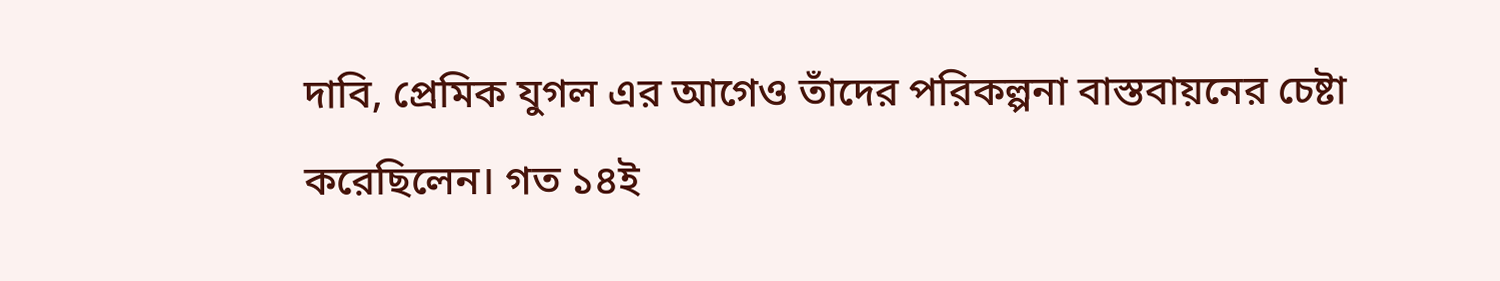দাবি, প্রেমিক যুগল এর আগেও তাঁদের পরিকল্পনা বাস্তবায়নের চেষ্টা করেছিলেন। গত ১৪ই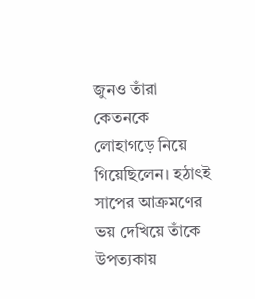জুনও তাঁরা কেতনকে লোহাগড়ে নিয়ে গিয়েছিলেন। হঠাৎই সাপের আক্রমণের ভয় দেখিয়ে তাঁকে উপত্যকায়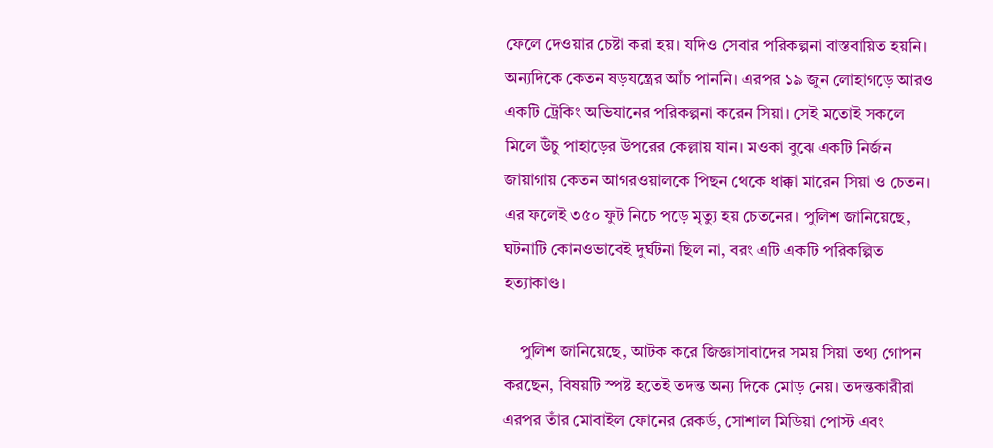ফেলে দেওয়ার চেষ্টা করা হয়। যদিও সেবার পরিকল্পনা বাস্তবায়িত হয়নি। অন্যদিকে কেতন ষড়যন্ত্রের আঁচ পাননি। এরপর ১৯ জুন লোহাগড়ে আরও একটি ট্রেকিং অভিযানের পরিকল্পনা করেন সিয়া। সেই মতোই সকলে মিলে উঁচু পাহাড়ের উপরের কেল্লায় যান। মওকা বুঝে একটি নির্জন জায়াগায় কেতন আগরওয়ালকে পিছন থেকে ধাক্কা মারেন সিয়া ও চেতন। এর ফলেই ৩৫০ ফুট নিচে পড়ে মৃত্যু হয় চেতনের। পুলিশ জানিয়েছে, ঘটনাটি কোনওভাবেই দুর্ঘটনা ছিল না, বরং এটি একটি পরিকল্পিত হত্যাকাণ্ড।

    পুলিশ জানিয়েছে, আটক করে জিজ্ঞাসাবাদের সময় সিয়া তথ্য গোপন করছেন, বিষয়টি স্পষ্ট হতেই তদন্ত অন্য দিকে মোড় নেয়। তদন্তকারীরা এরপর তাঁর মোবাইল ফোনের রেকর্ড, সোশাল মিডিয়া পোস্ট এবং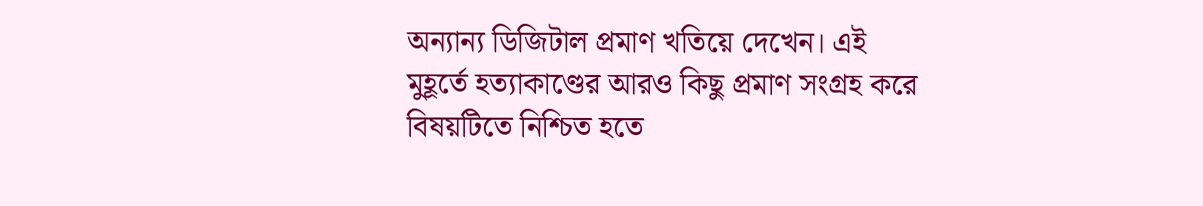অন্যান্য ডিজিটাল প্রমাণ খতিয়ে দেখেন। এই মুহূর্তে হত্যাকাণ্ডের আরও কিছু প্রমাণ সংগ্রহ করে বিষয়টিতে নিশ্চিত হতে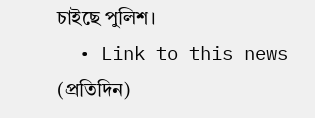চাইছে পুলিশ।
  • Link to this news (প্রতিদিন)